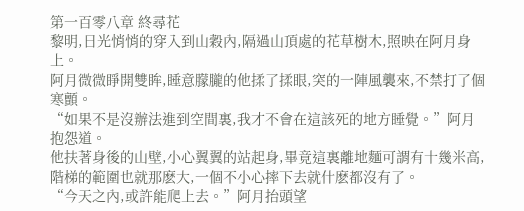第一百零八章 終尋花
黎明,日光悄悄的穿入到山穀內,隔過山頂處的花草樹木,照映在阿月身上。
阿月微微睜開雙眸,睡意朦朧的他揉了揉眼,突的一陣風襲來,不禁打了個寒顫。
“如果不是沒辦法進到空間裏,我才不會在這該死的地方睡覺。”阿月抱怨道。
他扶著身後的山壁,小心翼翼的站起身,畢竟這裏離地麵可謂有十幾米高,階梯的範圍也就那麽大,一個不小心摔下去就什麽都沒有了。
“今天之內,或許能爬上去。”阿月抬頭望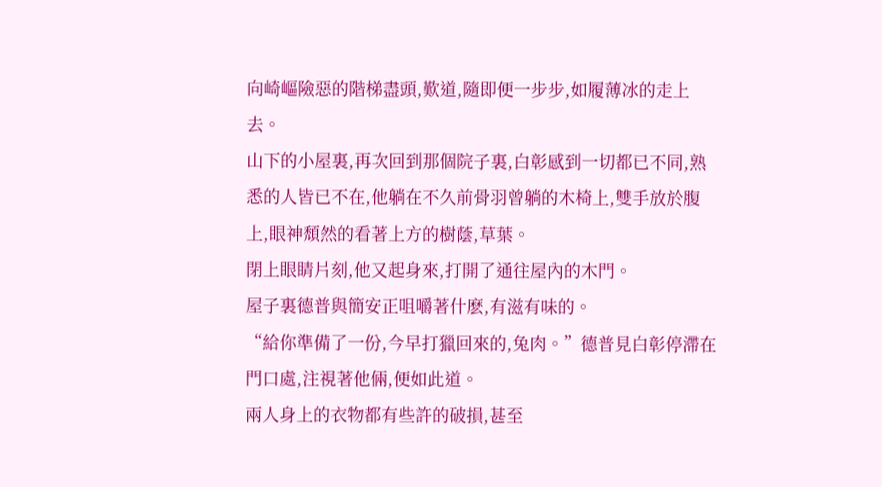向崎嶇險惡的階梯盡頭,歎道,隨即便一步步,如履薄冰的走上去。
山下的小屋裏,再次回到那個院子裏,白彰感到一切都已不同,熟悉的人皆已不在,他躺在不久前骨羽曾躺的木椅上,雙手放於腹上,眼神頹然的看著上方的樹蔭,草葉。
閉上眼睛片刻,他又起身來,打開了通往屋內的木門。
屋子裏德普與簡安正咀嚼著什麽,有滋有味的。
“給你準備了一份,今早打獵回來的,兔肉。”德普見白彰停滯在門口處,注視著他倆,便如此道。
兩人身上的衣物都有些許的破損,甚至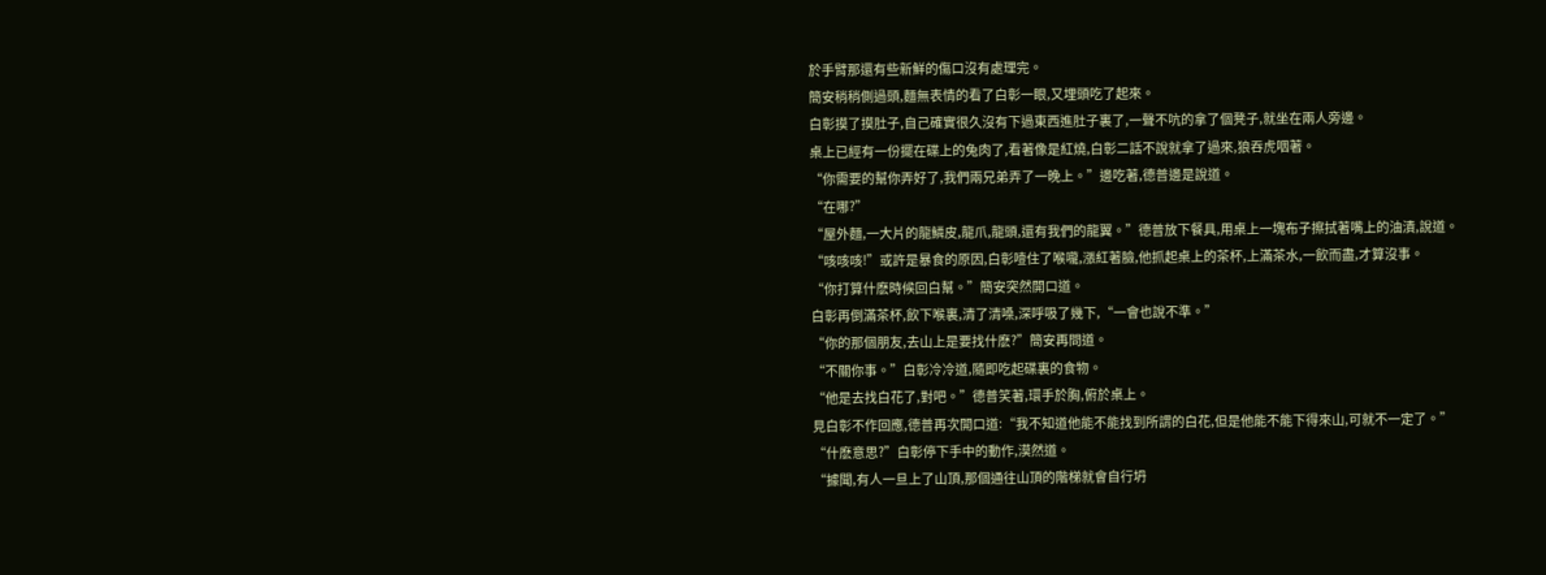於手臂那還有些新鮮的傷口沒有處理完。
簡安稍稍側過頭,麵無表情的看了白彰一眼,又埋頭吃了起來。
白彰摸了摸肚子,自己確實很久沒有下過東西進肚子裏了,一聲不吭的拿了個凳子,就坐在兩人旁邊。
桌上已經有一份擺在碟上的兔肉了,看著像是紅燒,白彰二話不說就拿了過來,狼吞虎咽著。
“你需要的幫你弄好了,我們兩兄弟弄了一晚上。”邊吃著,德普邊是說道。
“在哪?”
“屋外麵,一大片的龍鱗皮,龍爪,龍頭,還有我們的龍翼。”德普放下餐具,用桌上一塊布子擦拭著嘴上的油漬,說道。
“咳咳咳!”或許是暴食的原因,白彰噎住了喉嚨,漲紅著臉,他抓起桌上的茶杯,上滿茶水,一飲而盡,才算沒事。
“你打算什麽時候回白幫。”簡安突然開口道。
白彰再倒滿茶杯,飲下喉裏,清了清嗓,深呼吸了幾下,“一會也說不準。”
“你的那個朋友,去山上是要找什麽?”簡安再問道。
“不關你事。”白彰冷冷道,隨即吃起碟裏的食物。
“他是去找白花了,對吧。”德普笑著,環手於胸,俯於桌上。
見白彰不作回應,德普再次開口道:“我不知道他能不能找到所謂的白花,但是他能不能下得來山,可就不一定了。”
“什麽意思?”白彰停下手中的動作,漠然道。
“據聞,有人一旦上了山頂,那個通往山頂的階梯就會自行坍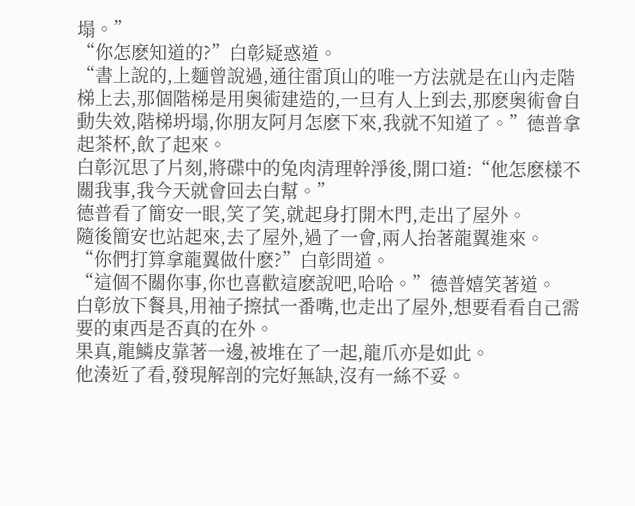塌。”
“你怎麽知道的?”白彰疑惑道。
“書上說的,上麵曾說過,通往雷頂山的唯一方法就是在山內走階梯上去,那個階梯是用奧術建造的,一旦有人上到去,那麽奧術會自動失效,階梯坍塌,你朋友阿月怎麽下來,我就不知道了。”德普拿起茶杯,飲了起來。
白彰沉思了片刻,將碟中的兔肉清理幹淨後,開口道:“他怎麽樣不關我事,我今天就會回去白幫。”
德普看了簡安一眼,笑了笑,就起身打開木門,走出了屋外。
隨後簡安也站起來,去了屋外,過了一會,兩人抬著龍翼進來。
“你們打算拿龍翼做什麽?”白彰問道。
“這個不關你事,你也喜歡這麽說吧,哈哈。”德普嬉笑著道。
白彰放下餐具,用袖子擦拭一番嘴,也走出了屋外,想要看看自己需要的東西是否真的在外。
果真,龍鱗皮靠著一邊,被堆在了一起,龍爪亦是如此。
他湊近了看,發現解剖的完好無缺,沒有一絲不妥。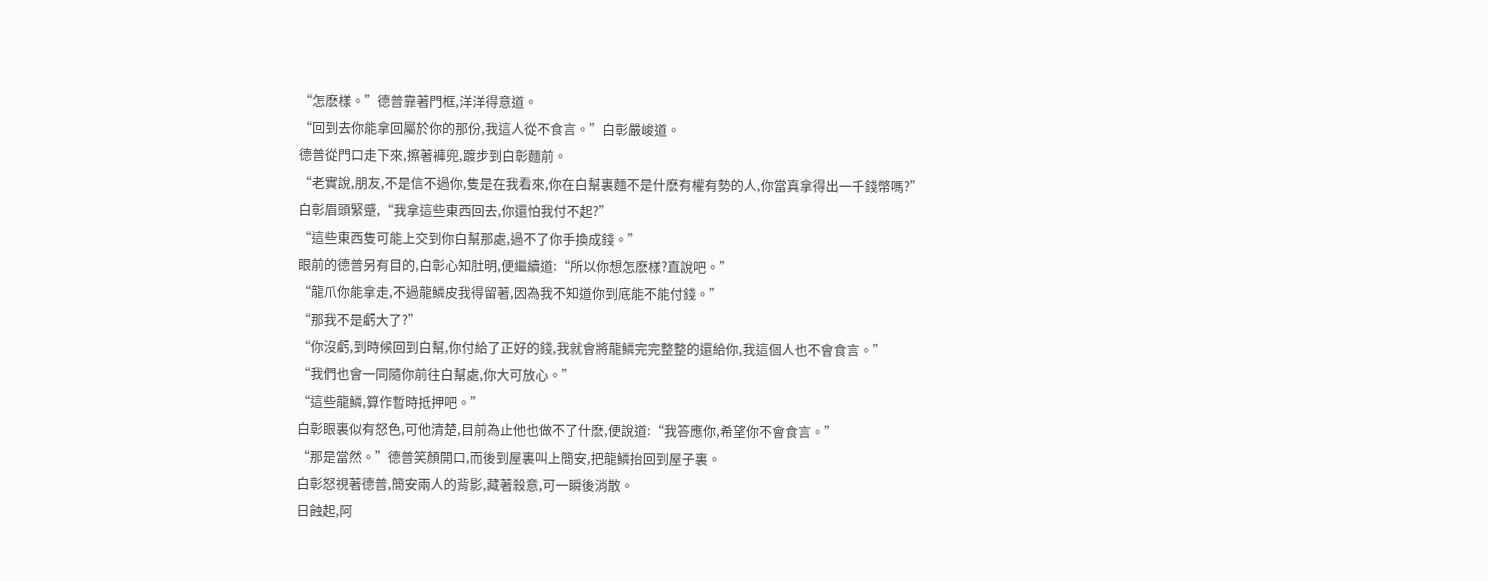“怎麽樣。”德普靠著門框,洋洋得意道。
“回到去你能拿回屬於你的那份,我這人從不食言。”白彰嚴峻道。
德普從門口走下來,擦著褲兜,踱步到白彰麵前。
“老實說,朋友,不是信不過你,隻是在我看來,你在白幫裏麵不是什麽有權有勢的人,你當真拿得出一千錢幣嗎?”
白彰眉頭緊蹙,“我拿這些東西回去,你還怕我付不起?”
“這些東西隻可能上交到你白幫那處,過不了你手換成錢。”
眼前的德普另有目的,白彰心知肚明,便繼續道:“所以你想怎麽樣?直說吧。”
“龍爪你能拿走,不過龍鱗皮我得留著,因為我不知道你到底能不能付錢。”
“那我不是虧大了?”
“你沒虧,到時候回到白幫,你付給了正好的錢,我就會將龍鱗完完整整的還給你,我這個人也不會食言。”
“我們也會一同隨你前往白幫處,你大可放心。”
“這些龍鱗,算作暫時抵押吧。”
白彰眼裏似有怒色,可他清楚,目前為止他也做不了什麽,便說道:“我答應你,希望你不會食言。”
“那是當然。”德普笑顏開口,而後到屋裏叫上簡安,把龍鱗抬回到屋子裏。
白彰怒視著德普,簡安兩人的背影,藏著殺意,可一瞬後消散。
日蝕起,阿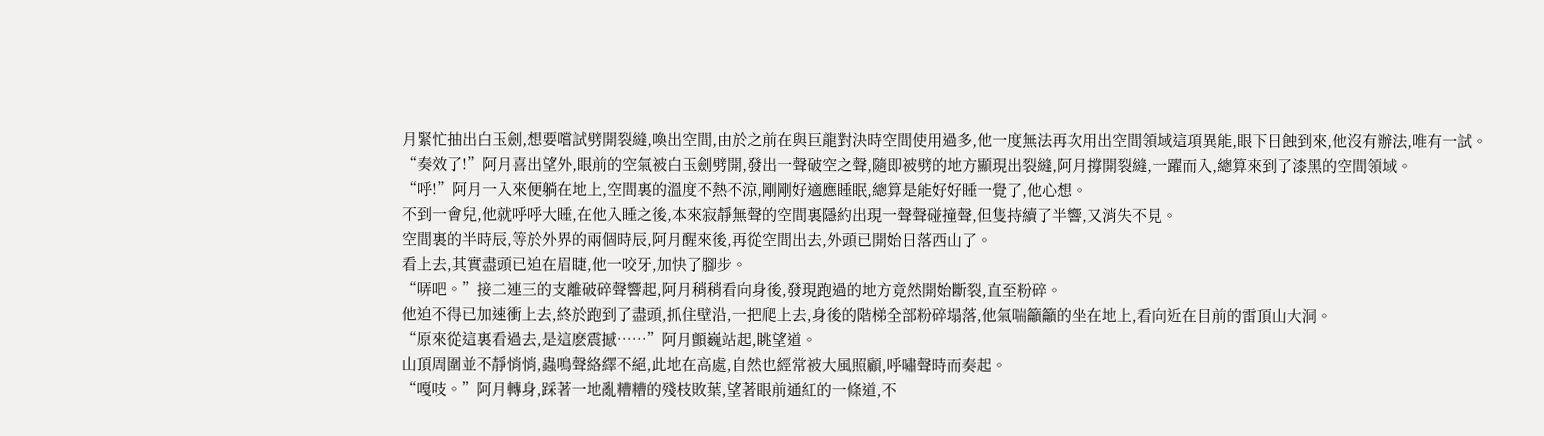月緊忙抽出白玉劍,想要嚐試劈開裂縫,喚出空間,由於之前在與巨龍對決時空間使用過多,他一度無法再次用出空間領域這項異能,眼下日蝕到來,他沒有辦法,唯有一試。
“奏效了!”阿月喜出望外,眼前的空氣被白玉劍劈開,發出一聲破空之聲,隨即被劈的地方顯現出裂縫,阿月撐開裂縫,一躍而入,總算來到了漆黑的空間領域。
“呼!”阿月一入來便躺在地上,空間裏的溫度不熱不涼,剛剛好適應睡眠,總算是能好好睡一覺了,他心想。
不到一會兒,他就呼呼大睡,在他入睡之後,本來寂靜無聲的空間裏隱約出現一聲聲碰撞聲,但隻持續了半響,又消失不見。
空間裏的半時辰,等於外界的兩個時辰,阿月醒來後,再從空間出去,外頭已開始日落西山了。
看上去,其實盡頭已迫在眉睫,他一咬牙,加快了腳步。
“哢吧。”接二連三的支離破碎聲響起,阿月稍稍看向身後,發現跑過的地方竟然開始斷裂,直至粉碎。
他迫不得已加速衝上去,終於跑到了盡頭,抓住壁沿,一把爬上去,身後的階梯全部粉碎塌落,他氣喘籲籲的坐在地上,看向近在目前的雷頂山大洞。
“原來從這裏看過去,是這麽震撼……”阿月顫巍站起,眺望道。
山頂周圍並不靜悄悄,蟲鳴聲絡繹不絕,此地在高處,自然也經常被大風照顧,呼嘯聲時而奏起。
“嘎吱。”阿月轉身,踩著一地亂糟糟的殘枝敗葉,望著眼前通紅的一條道,不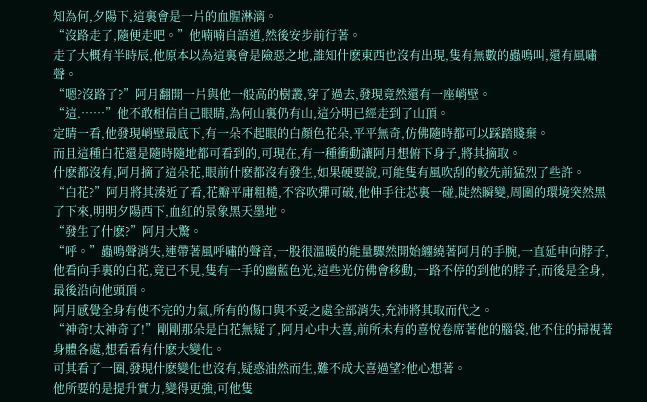知為何,夕陽下,這裏會是一片的血腥淋漓。
“沒路走了,隨便走吧。”他喃喃自語道,然後安步前行著。
走了大概有半時辰,他原本以為這裏會是險惡之地,誰知什麽東西也沒有出現,隻有無數的蟲鳴叫,還有風嘯聲。
“嗯?沒路了?”阿月翻開一片與他一般高的樹叢,穿了過去,發現竟然還有一座峭壁。
“這.……”他不敢相信自己眼睛,為何山裏仍有山,這分明已經走到了山頂。
定睛一看,他發現峭壁最底下,有一朵不起眼的白顏色花朵,平平無奇,仿佛隨時都可以踩踏賤棄。
而且這種白花還是隨時隨地都可看到的,可現在,有一種衝動讓阿月想俯下身子,將其摘取。
什麽都沒有,阿月摘了這朵花,眼前什麽都沒有發生,如果硬要說,可能隻有風吹刮的較先前猛烈了些許。
“白花?”阿月將其湊近了看,花瓣平庸粗糙,不容吹彈可破,他伸手往芯裏一碰,陡然瞬變,周圍的環境突然黑了下來,明明夕陽西下,血紅的景象黑天墨地。
“發生了什麽?”阿月大驚。
“呼。”蟲鳴聲消失,連帶著風呼嘯的聲音,一股很溫暖的能量驟然開始纏繞著阿月的手腕,一直延申向脖子,他看向手裏的白花,竟已不見,隻有一手的幽藍色光,這些光仿佛會移動,一路不停的到他的脖子,而後是全身,最後沿向他頭頂。
阿月感覺全身有使不完的力氣,所有的傷口與不妥之處全部消失,充沛將其取而代之。
“神奇!太神奇了!”剛剛那朵是白花無疑了,阿月心中大喜,前所未有的喜悅卷席著他的腦袋,他不住的掃視著身體各處,想看看有什麽大變化。
可其看了一圈,發現什麽變化也沒有,疑惑油然而生,難不成大喜過望?他心想著。
他所要的是提升實力,變得更強,可他隻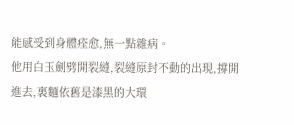能感受到身體痊愈,無一點雜病。
他用白玉劍劈開裂縫,裂縫原封不動的出現,撐開進去,裏麵依舊是漆黑的大環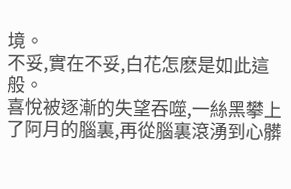境。
不妥,實在不妥,白花怎麽是如此這般。
喜悅被逐漸的失望吞噬,一絲黑攀上了阿月的腦裏,再從腦裏滾湧到心髒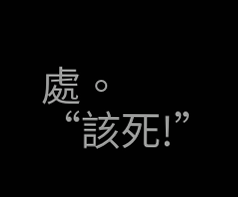處。
“該死!”